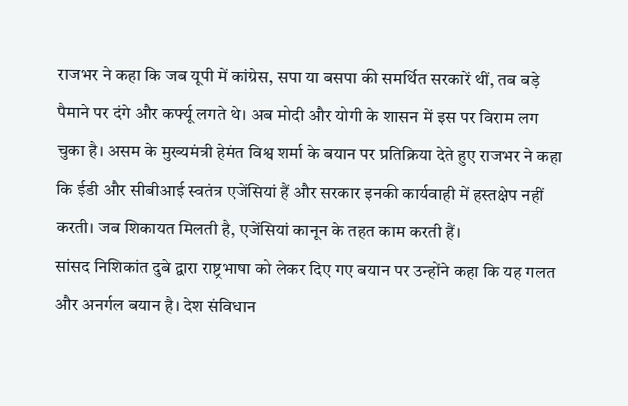राजभर ने कहा कि जब यूपी में कांग्रेस, सपा या बसपा की समर्थित सरकारें थीं, तब बड़े पैमाने पर दंगे और कर्फ्यू लगते थे। अब मोदी और योगी के शासन में इस पर विराम लग चुका है। असम के मुख्यमंत्री हेमंत विश्व शर्मा के बयान पर प्रतिक्रिया देते हुए राजभर ने कहा कि ईडी और सीबीआई स्वतंत्र एजेंसियां हैं और सरकार इनकी कार्यवाही में हस्तक्षेप नहीं करती। जब शिकायत मिलती है, एजेंसियां कानून के तहत काम करती हैं।
सांसद निशिकांत दुबे द्वारा राष्ट्रभाषा को लेकर दिए गए बयान पर उन्होंने कहा कि यह गलत और अनर्गल बयान है। देश संविधान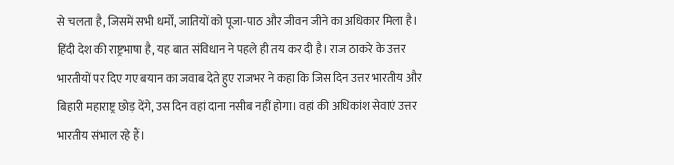से चलता है, जिसमें सभी धर्मों, जातियों को पूजा-पाठ और जीवन जीने का अधिकार मिला है। हिंदी देश की राष्ट्रभाषा है, यह बात संविधान ने पहले ही तय कर दी है। राज ठाकरे के उत्तर भारतीयों पर दिए गए बयान का जवाब देते हुए राजभर ने कहा कि जिस दिन उत्तर भारतीय और बिहारी महाराष्ट्र छोड़ देंगे, उस दिन वहां दाना नसीब नहीं होगा। वहां की अधिकांश सेवाएं उत्तर भारतीय संभाल रहे हैं।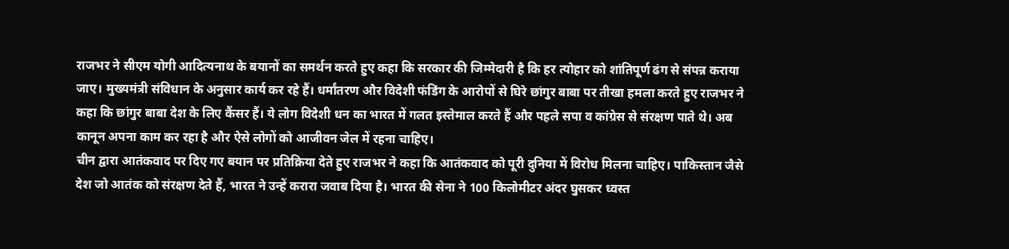राजभर ने सीएम योगी आदित्यनाथ के बयानों का समर्थन करते हुए कहा कि सरकार की जिम्मेदारी है कि हर त्योहार को शांतिपूर्ण ढंग से संपन्न कराया जाए। मुख्यमंत्री संविधान के अनुसार कार्य कर रहे हैं। धर्मांतरण और विदेशी फंडिंग के आरोपों से घिरे छांगुर बाबा पर तीखा हमला करते हुए राजभर ने कहा कि छांगुर बाबा देश के लिए कैंसर हैं। ये लोग विदेशी धन का भारत में गलत इस्तेमाल करते हैं और पहले सपा व कांग्रेस से संरक्षण पाते थे। अब कानून अपना काम कर रहा है और ऐसे लोगों को आजीवन जेल में रहना चाहिए।
चीन द्वारा आतंकवाद पर दिए गए बयान पर प्रतिक्रिया देते हुए राजभर ने कहा कि आतंकवाद को पूरी दुनिया में विरोध मिलना चाहिए। पाकिस्तान जैसे देश जो आतंक को संरक्षण देते हैं, भारत ने उन्हें करारा जवाब दिया है। भारत की सेना ने 100 किलोमीटर अंदर घुसकर ध्वस्त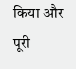किया और पूरी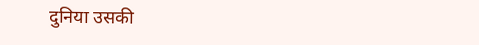दुनिया उसकी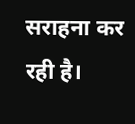सराहना कर रही है।